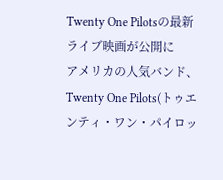Twenty One Pilotsの最新ライブ映画が公開に
アメリカの人気バンド、Twenty One Pilots(トゥエンティ・ワン・パイロッ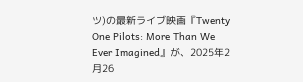ツ)の最新ライブ映画『Twenty One Pilots: More Than We Ever Imagined』が、2025年2月26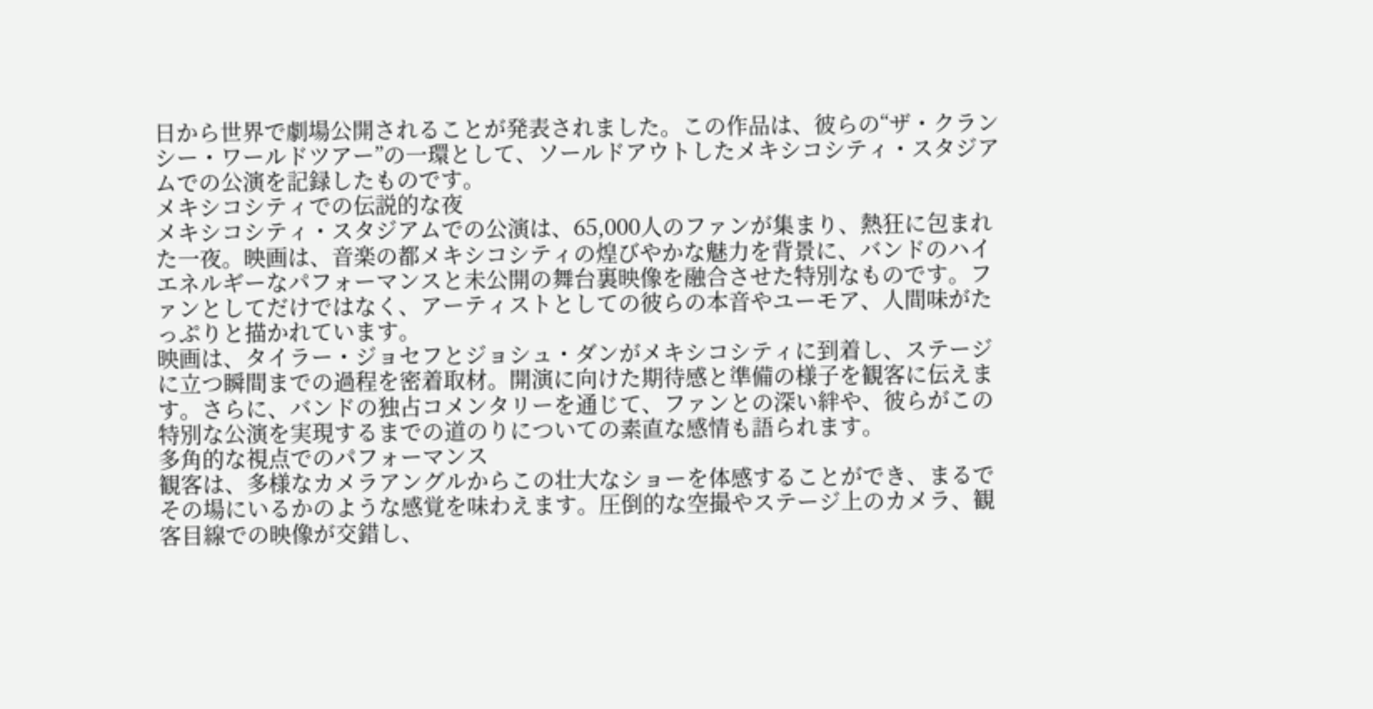日から世界で劇場公開されることが発表されました。この作品は、彼らの“ザ・クランシー・ワールドツアー”の一環として、ソールドアウトしたメキシコシティ・スタジアムでの公演を記録したものです。
メキシコシティでの伝説的な夜
メキシコシティ・スタジアムでの公演は、65,000人のファンが集まり、熱狂に包まれた一夜。映画は、音楽の都メキシコシティの煌びやかな魅力を背景に、バンドのハイエネルギーなパフォーマンスと未公開の舞台裏映像を融合させた特別なものです。ファンとしてだけではなく、アーティストとしての彼らの本音やユーモア、人間味がたっぷりと描かれています。
映画は、タイラー・ジョセフとジョシュ・ダンがメキシコシティに到着し、ステージに立つ瞬間までの過程を密着取材。開演に向けた期待感と準備の様子を観客に伝えます。さらに、バンドの独占コメンタリーを通じて、ファンとの深い絆や、彼らがこの特別な公演を実現するまでの道のりについての素直な感情も語られます。
多角的な視点でのパフォーマンス
観客は、多様なカメラアングルからこの壮大なショーを体感することができ、まるでその場にいるかのような感覚を味わえます。圧倒的な空撮やステージ上のカメラ、観客目線での映像が交錯し、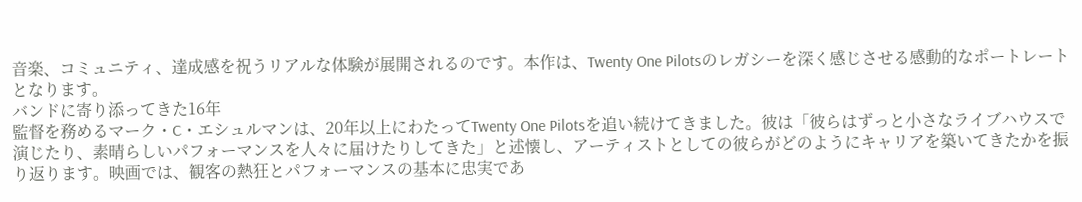音楽、コミュニティ、達成感を祝うリアルな体験が展開されるのです。本作は、Twenty One Pilotsのレガシーを深く感じさせる感動的なポートレートとなります。
バンドに寄り添ってきた16年
監督を務めるマーク・C・エシュルマンは、20年以上にわたってTwenty One Pilotsを追い続けてきました。彼は「彼らはずっと小さなライブハウスで演じたり、素晴らしいパフォーマンスを人々に届けたりしてきた」と述懐し、アーティストとしての彼らがどのようにキャリアを築いてきたかを振り返ります。映画では、観客の熱狂とパフォーマンスの基本に忠実であ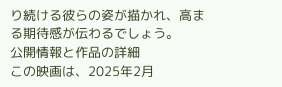り続ける彼らの姿が描かれ、高まる期待感が伝わるでしょう。
公開情報と作品の詳細
この映画は、2025年2月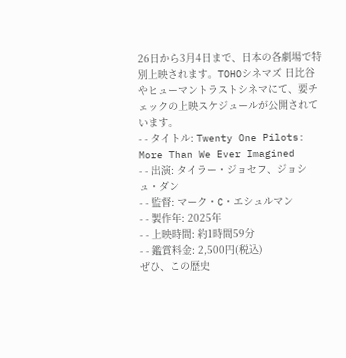26日から3月4日まで、日本の各劇場で特別上映されます。TOHOシネマズ 日比谷やヒューマントラストシネマにて、要チェックの上映スケジュールが公開されています。
- - タイトル: Twenty One Pilots: More Than We Ever Imagined
- - 出演: タイラー・ジョセフ、ジョシュ・ダン
- - 監督: マーク・C・エシュルマン
- - 製作年: 2025年
- - 上映時間: 約1時間59分
- - 鑑賞料金: 2,500円(税込)
ぜひ、この歴史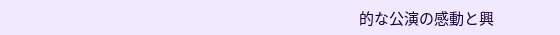的な公演の感動と興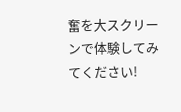奮を大スクリーンで体験してみてください!